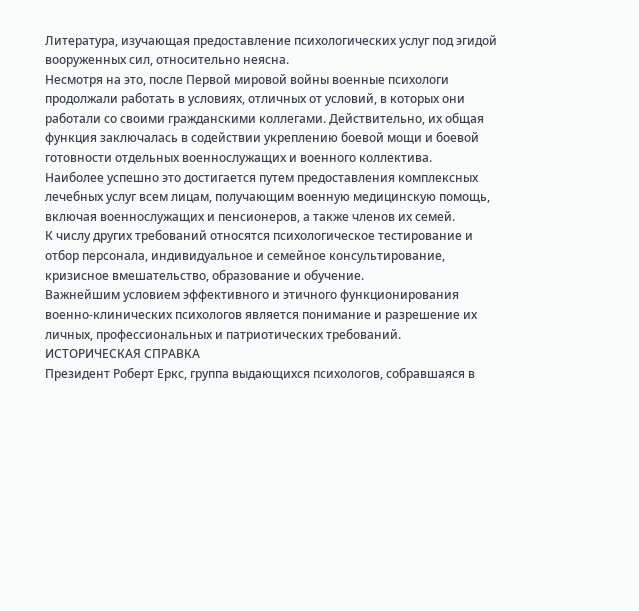Литература, изучающая предоставление психологических услуг под эгидой вооруженных сил, относительно неясна.
Несмотря на это, после Первой мировой войны военные психологи продолжали работать в условиях, отличных от условий, в которых они работали со своими гражданскими коллегами. Действительно, их общая функция заключалась в содействии укреплению боевой мощи и боевой готовности отдельных военнослужащих и военного коллектива.
Наиболее успешно это достигается путем предоставления комплексных лечебных услуг всем лицам, получающим военную медицинскую помощь, включая военнослужащих и пенсионеров, а также членов их семей.
К числу других требований относятся психологическое тестирование и отбор персонала, индивидуальное и семейное консультирование, кризисное вмешательство, образование и обучение.
Важнейшим условием эффективного и этичного функционирования военно-клинических психологов является понимание и разрешение их личных, профессиональных и патриотических требований.
ИСТОРИЧЕСКАЯ СПРАВКА
Президент Роберт Еркс, группа выдающихся психологов, собравшаяся в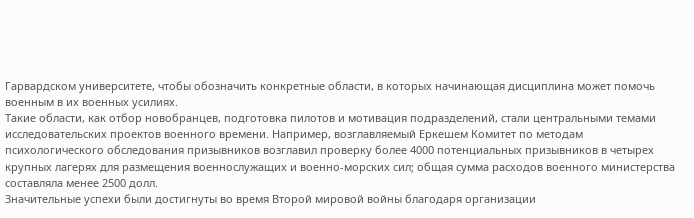Гарвардском университете, чтобы обозначить конкретные области, в которых начинающая дисциплина может помочь военным в их военных усилиях.
Такие области, как отбор новобранцев, подготовка пилотов и мотивация подразделений, стали центральными темами исследовательских проектов военного времени. Например, возглавляемый Еркешем Комитет по методам психологического обследования призывников возглавил проверку более 4000 потенциальных призывников в четырех крупных лагерях для размещения военнослужащих и военно-морских сил; общая сумма расходов военного министерства составляла менее 2500 долл.
Значительные успехи были достигнуты во время Второй мировой войны благодаря организации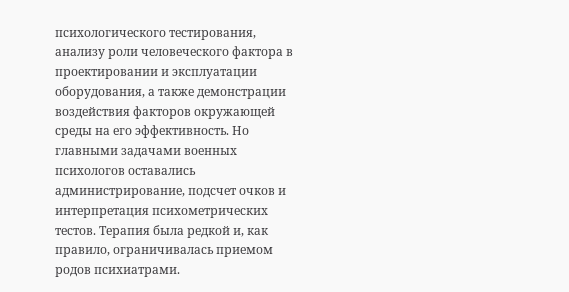психологического тестирования, анализу роли человеческого фактора в проектировании и эксплуатации оборудования, а также демонстрации воздействия факторов окружающей среды на его эффективность. Но главными задачами военных психологов оставались администрирование, подсчет очков и интерпретация психометрических тестов. Терапия была редкой и, как правило, ограничивалась приемом родов психиатрами.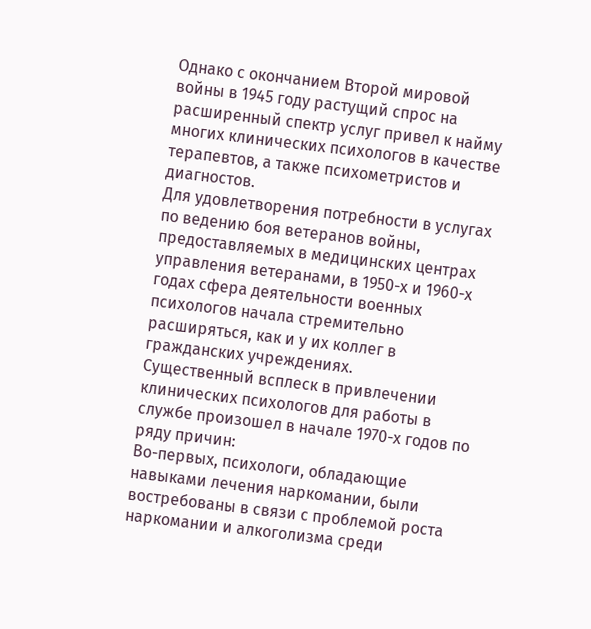Однако с окончанием Второй мировой войны в 1945 году растущий спрос на расширенный спектр услуг привел к найму многих клинических психологов в качестве терапевтов, а также психометристов и диагностов.
Для удовлетворения потребности в услугах по ведению боя ветеранов войны, предоставляемых в медицинских центрах управления ветеранами, в 1950-х и 1960-х годах сфера деятельности военных психологов начала стремительно расширяться, как и у их коллег в гражданских учреждениях.
Существенный всплеск в привлечении клинических психологов для работы в службе произошел в начале 1970-х годов по ряду причин:
Во-первых, психологи, обладающие навыками лечения наркомании, были востребованы в связи с проблемой роста наркомании и алкоголизма среди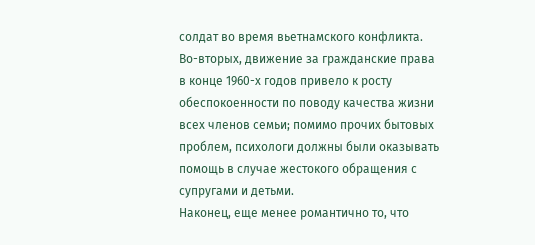солдат во время вьетнамского конфликта.
Во-вторых, движение за гражданские права в конце 1960-х годов привело к росту обеспокоенности по поводу качества жизни всех членов семьи; помимо прочих бытовых проблем, психологи должны были оказывать помощь в случае жестокого обращения с супругами и детьми.
Наконец, еще менее романтично то, что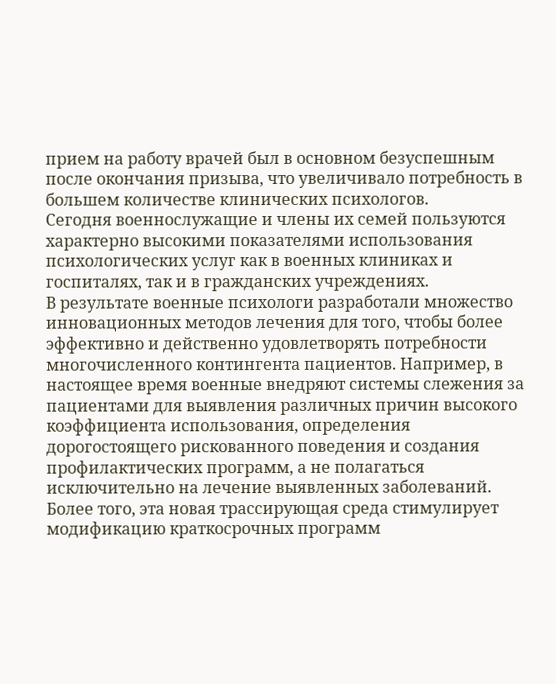прием на работу врачей был в основном безуспешным после окончания призыва, что увеличивало потребность в большем количестве клинических психологов.
Сегодня военнослужащие и члены их семей пользуются характерно высокими показателями использования психологических услуг как в военных клиниках и госпиталях, так и в гражданских учреждениях.
В результате военные психологи разработали множество инновационных методов лечения для того, чтобы более эффективно и действенно удовлетворять потребности многочисленного контингента пациентов. Например, в настоящее время военные внедряют системы слежения за пациентами для выявления различных причин высокого коэффициента использования, определения дорогостоящего рискованного поведения и создания профилактических программ, а не полагаться исключительно на лечение выявленных заболеваний.
Более того, эта новая трассирующая среда стимулирует модификацию краткосрочных программ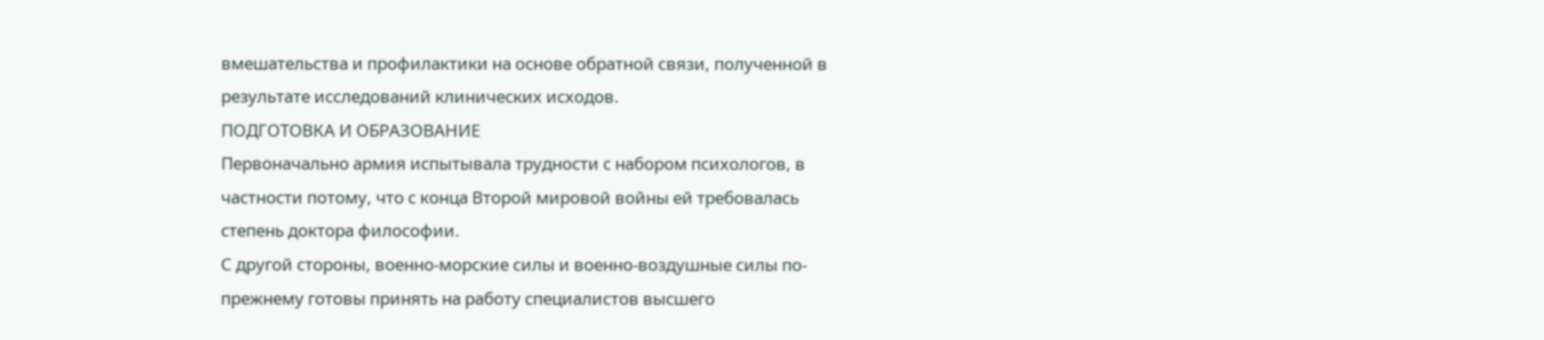вмешательства и профилактики на основе обратной связи, полученной в результате исследований клинических исходов.
ПОДГОТОВКА И ОБРАЗОВАНИЕ
Первоначально армия испытывала трудности с набором психологов, в частности потому, что с конца Второй мировой войны ей требовалась степень доктора философии.
С другой стороны, военно-морские силы и военно-воздушные силы по-прежнему готовы принять на работу специалистов высшего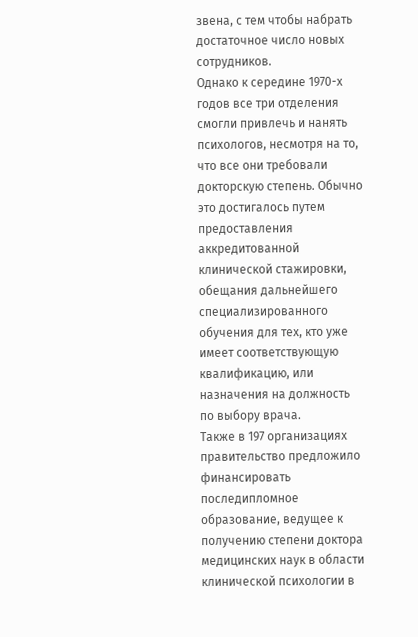звена, с тем чтобы набрать достаточное число новых сотрудников.
Однако к середине 1970-х годов все три отделения смогли привлечь и нанять психологов, несмотря на то, что все они требовали докторскую степень. Обычно это достигалось путем предоставления аккредитованной клинической стажировки, обещания дальнейшего специализированного обучения для тех, кто уже имеет соответствующую квалификацию, или назначения на должность по выбору врача.
Также в 197 организациях правительство предложило финансировать последипломное образование, ведущее к получению степени доктора медицинских наук в области клинической психологии в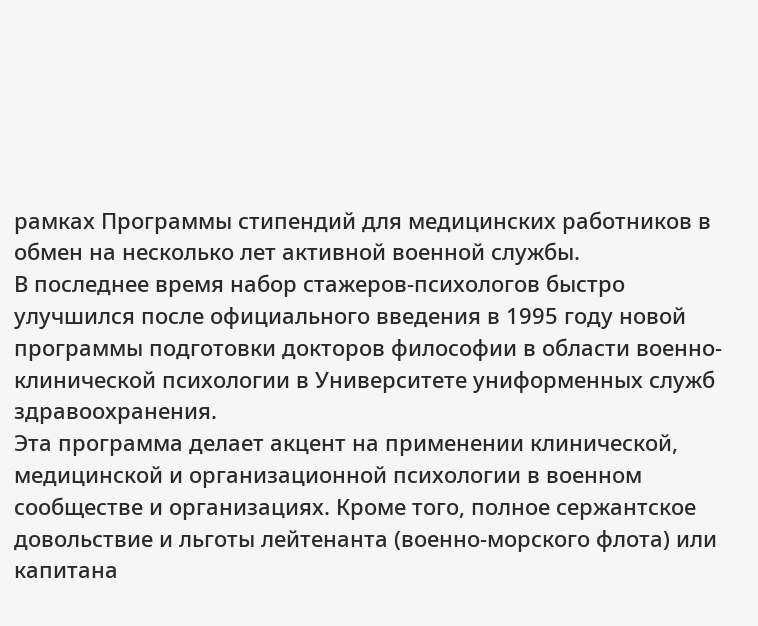рамках Программы стипендий для медицинских работников в обмен на несколько лет активной военной службы.
В последнее время набор стажеров-психологов быстро улучшился после официального введения в 1995 году новой программы подготовки докторов философии в области военно-клинической психологии в Университете униформенных служб здравоохранения.
Эта программа делает акцент на применении клинической, медицинской и организационной психологии в военном сообществе и организациях. Кроме того, полное сержантское довольствие и льготы лейтенанта (военно-морского флота) или капитана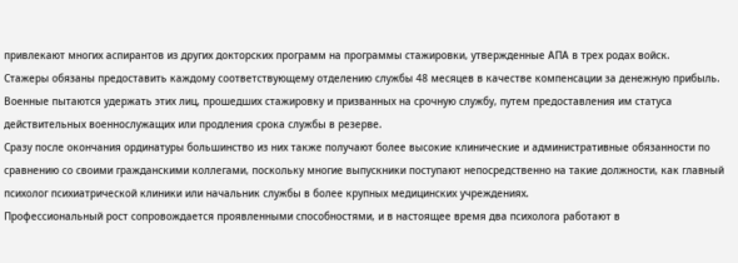привлекают многих аспирантов из других докторских программ на программы стажировки, утвержденные АПА в трех родах войск.
Стажеры обязаны предоставить каждому соответствующему отделению службы 48 месяцев в качестве компенсации за денежную прибыль. Военные пытаются удержать этих лиц, прошедших стажировку и призванных на срочную службу, путем предоставления им статуса действительных военнослужащих или продления срока службы в резерве.
Сразу после окончания ординатуры большинство из них также получают более высокие клинические и административные обязанности по сравнению со своими гражданскими коллегами, поскольку многие выпускники поступают непосредственно на такие должности, как главный психолог психиатрической клиники или начальник службы в более крупных медицинских учреждениях.
Профессиональный рост сопровождается проявленными способностями, и в настоящее время два психолога работают в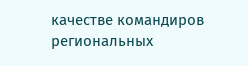качестве командиров региональных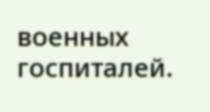военных госпиталей.